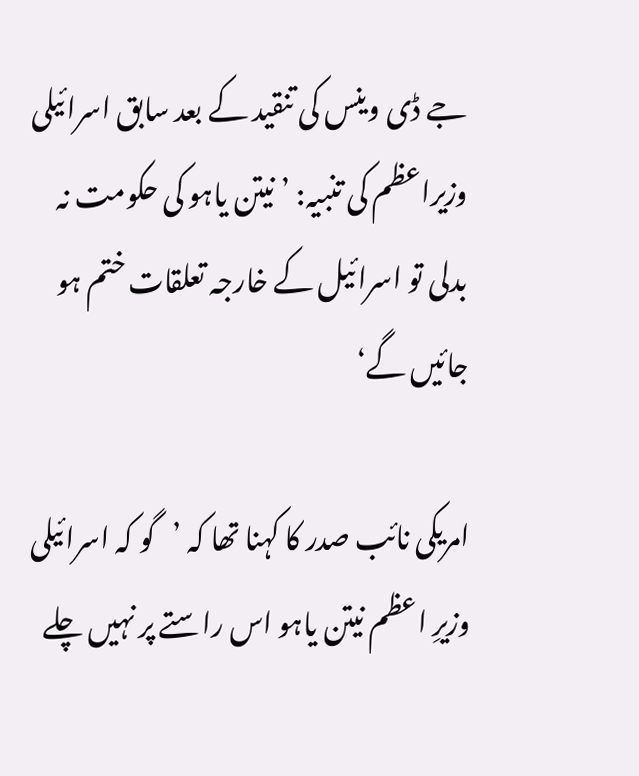جے ڈی وینس کی تنقید کے بعد سابق اسرائیلی وزیراعظم کی تنبیہ: ’نیتن یاہو کی حکومت نہ بدلی تو اسرائیل کے خارجہ تعلقات ختم ہو جائیں گے‘

امریکی نائب صدر کا کہنا تھا کہ ’گو کہ اسرائیلی وزیرِ اعظم نیتن یاہو اس راستے پر نہیں چلے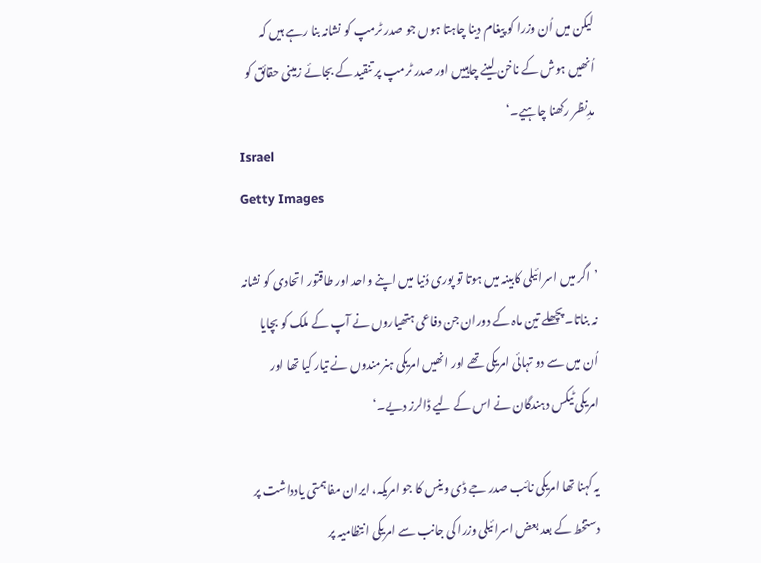لیکن میں اُن وزرا کو پیغام دینا چاہتا ہوں جو صدر ٹرمپ کو نشانہ بنا رہے ہیں کہ اُنھیں ہوش کے ناخن لینے چاہییں اور صدر ٹرمپ پر تنقید کے بجائے زمینی حقائق کو مدِنظر رکھنا چاہیے۔‘
Israel
Getty Images

’اگر میں اسرائیلی کابینہ میں ہوتا تو پوری دُنیا میں اپنے واحد اور طاقتور اتحادی کو نشانہ نہ بناتا۔ پچھلے تین ماہ کے دوران جن دفاعی ہتھیاروں نے آپ کے ملک کو بچایا اُن میں سے دو تہائی امریکی تھے اور انھیں امریکی ہنرمندوں نے تیار کیا تھا اور امریکی ٹیکس دہندگان نے اس کے لیے ڈالرز دیے۔‘

یہ کہنا تھا امریکی نائب صدر جے ڈی وینس کا جو امریکہ، ایران مفاہمتی یادداشت پر دستخط کے بعد بعض اسرائیلی وزرا کی جانب سے امریکی انتظامیہ پر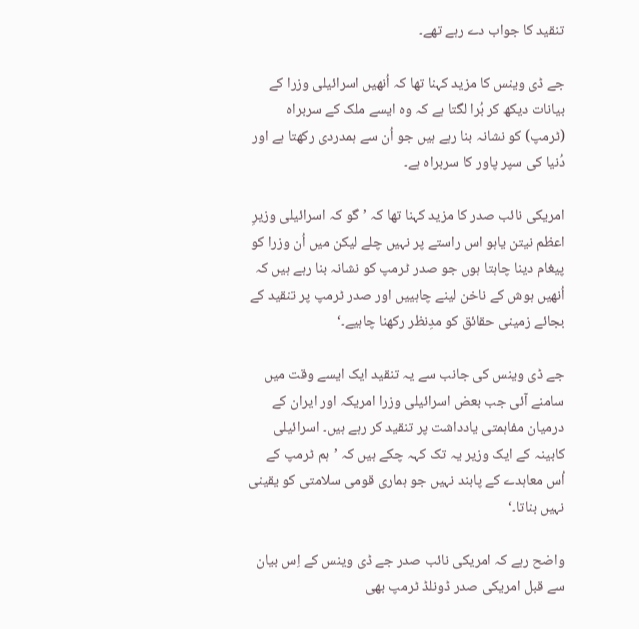تنقید کا جواب دے رہے تھے۔

جے ڈی وینس کا مزید کہنا تھا کہ اُنھیں اسرائیلی وزرا کے بیانات دیکھ کر بُرا لگتا ہے کہ وہ ایسے ملک کے سربراہ (ٹرمپ) کو نشانہ بنا رہے ہیں جو اُن سے ہمدردی رکھتا ہے اور دُنیا کی سپر پاور کا سربراہ ہے۔

امریکی نائب صدر کا مزید کہنا تھا کہ ’گو کہ اسرائیلی وزیرِ اعظم نیتن یاہو اس راستے پر نہیں چلے لیکن میں اُن وزرا کو پیغام دینا چاہتا ہوں جو صدر ٹرمپ کو نشانہ بنا رہے ہیں کہ اُنھیں ہوش کے ناخن لینے چاہییں اور صدر ٹرمپ پر تنقید کے بجائے زمینی حقائق کو مدِنظر رکھنا چاہیے۔‘

جے ڈی وینس کی جانب سے یہ تنقید ایک ایسے وقت میں سامنے آئی جب بعض اسرائیلی وزرا امریکہ اور ایران کے درمیان مفاہمتی یادداشت پر تنقید کر رہے ہیں۔ اسرائیلی کابینہ کے ایک وزیر یہ تک کہہ چکے ہیں کہ ’ہم ٹرمپ کے اُس معاہدے کے پابند نہیں جو ہماری قومی سلامتی کو یقینی نہیں بناتا۔‘

واضح رہے کہ امریکی نائب صدر جے ڈی وینس کے اِس بیان سے قبل امریکی صدر ڈونلڈ ٹرمپ بھی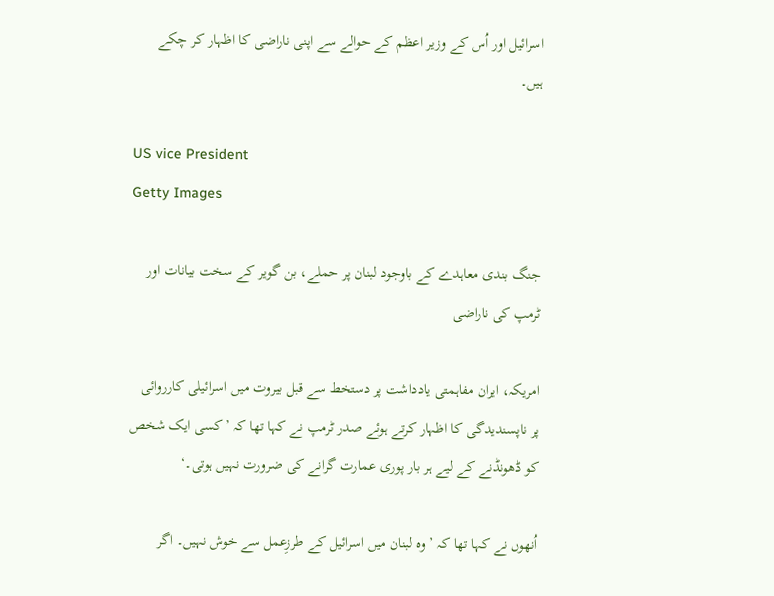اسرائیل اور اُس کے وزیر اعظم کے حوالے سے اپنی ناراضی کا اظہار کر چکے ہیں۔

US vice President
Getty Images

جنگ بندی معاہدے کے باوجود لبنان پر حملے، بن گویر کے سخت بیانات اور ٹرمپ کی ناراضی

امریکہ، ایران مفاہمتی یادداشت پر دستخط سے قبل بیروت میں اسرائیلی کارروائی پر ناپسندیدگی کا اظہار کرتے ہوئے صدر ٹرمپ نے کہا تھا کہ ’کسی ایک شخص کو ڈھونڈنے کے لیے ہر بار پوری عمارت گرانے کی ضرورت نہیں ہوتی۔‘

اُنھوں نے کہا تھا کہ ’وہ لبنان میں اسرائیل کے طرزِعمل سے خوش نہیں۔ اگر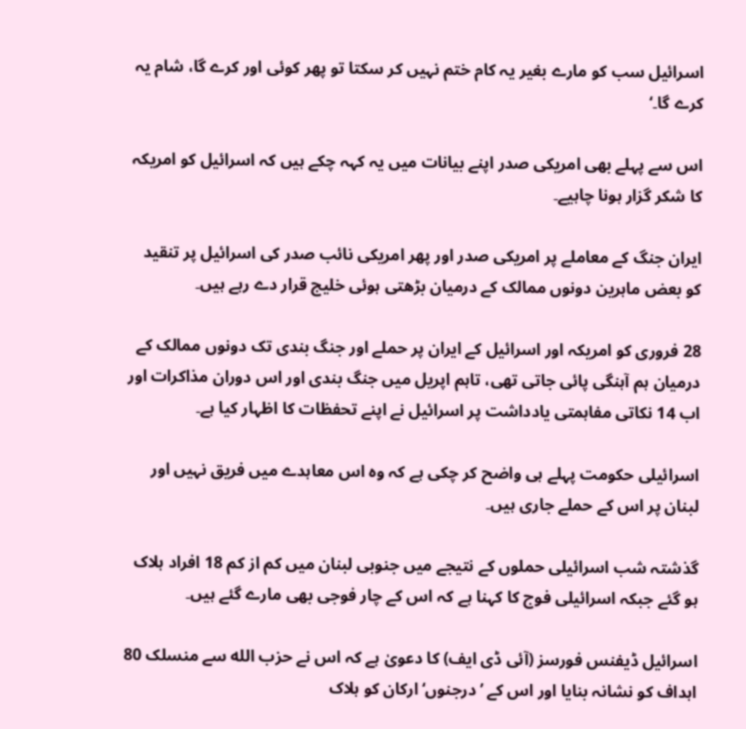اسرائیل سب کو مارے بغیر یہ کام ختم نہیں کر سکتا تو پھر کوئی اور کرے گا، شام یہ کرے گا۔‘

اس سے پہلے بھی امریکی صدر اپنے بیانات میں یہ کہہ چکے ہیں کہ اسرائیل کو امریکہ کا شکر گزار ہونا چاہیے۔

ایران جنگ کے معاملے پر امریکی صدر اور پھر امریکی نائب صدر کی اسرائیل پر تنقید کو بعض ماہرین دونوں ممالک کے درمیان بڑھتی ہوئی خلیج قرار دے رہے ہیں۔

28 فروری کو امریکہ اور اسرائیل کے ایران پر حملے اور جنگ بندی تک دونوں ممالک کے درمیان ہم آہنگی پائی جاتی تھی، تاہم اپریل میں جنگ بندی اور اس دوران مذاکرات اور اب 14 نکاتی مفاہمتی یادداشت پر اسرائیل نے اپنے تحفظات کا اظہار کیا ہے۔

اسرائیلی حکومت پہلے ہی واضح کر چکی ہے کہ وہ اس معاہدے میں فریق نہیں اور لبنان پر اس کے حملے جاری ہیں۔

گذشتہ شب اسرائیلی حملوں کے نتیجے میں جنوبی لبنان میں کم از کم 18 افراد ہلاک ہو گئے جبکہ اسرائیلی فوج کا کہنا ہے کہ اس کے چار فوجی بھی مارے گئے ہیں۔

اسرائیل ڈیفنس فورسز (آئی ڈی ایف) کا دعویٰ ہے کہ اس نے حزب الله سے منسلک 80 اہداف کو نشانہ بنایا اور اس کے ’درجنوں‘ ارکان کو ہلاک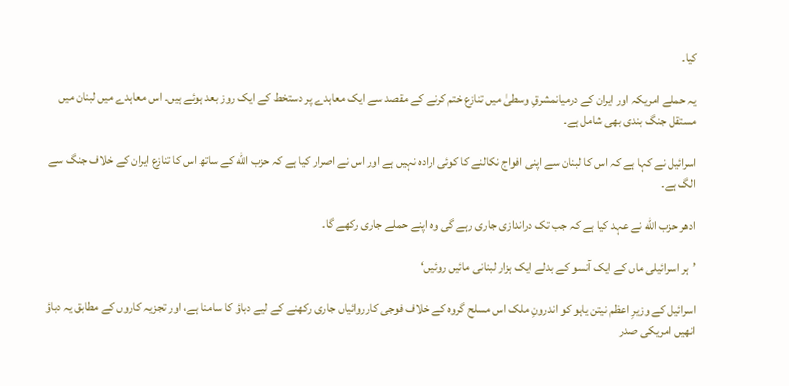کیا۔

یہ حملے امریکہ اور ایران کے درمیانمشرقِ وسطیٰ میں تنازع ختم کرنے کے مقصد سے ایک معاہدے پر دستخط کے ایک روز بعد ہوئے ہیں۔ اس معاہدے میں لبنان میں مستقل جنگ بندی بھی شامل ہے۔

اسرائیل نے کہا ہے کہ اس کا لبنان سے اپنی افواج نکالنے کا کوئی ارادہ نہیں ہے اور اس نے اصرار کیا ہے کہ حزب الله کے ساتھ اس کا تنازع ایران کے خلاف جنگ سے الگ ہے۔

ادھر حزب الله نے عہد کیا ہے کہ جب تک دراندازی جاری رہے گی وہ اپنے حملے جاری رکھے گا۔

’ہر اسرائیلی ماں کے ایک آنسو کے بدلے ایک ہزار لبنانی مائیں روئیں‘

اسرائیل کے وزیرِ اعظم نیتن یاہو کو اندرونِ ملک اس مسلح گروہ کے خلاف فوجی کارروائیاں جاری رکھنے کے لیے دباؤ کا سامنا ہے، اور تجزیہ کاروں کے مطابق یہ دباؤ انھیں امریکی صدر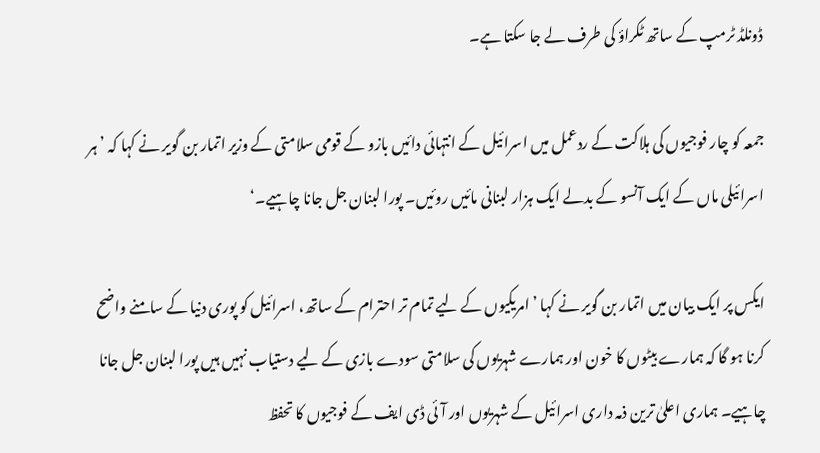ڈونلڈ ٹرمپ کے ساتھ ٹکراؤ کی طرف لے جا سکتا ہے۔

جمعہ کو چار فوجیوں کی ہلاکت کے ردعمل میں اسرائیل کے انتہائی دائیں بازو کے قومی سلامتی کے وزیر اتمار بن گویر نے کہا کہ ’ہر اسرائیلی ماں کے ایک آنسو کے بدلے ایک ہزار لبنانی مائیں روئیں۔ پورا لبنان جل جانا چاہیے۔‘

ایکس پر ایک بیان میں اتمار بن گویر نے کہا ’امریکیوں کے لیے تمام تر احترام کے ساتھ، اسرائیل کو پوری دنیا کے سامنے واضح کرنا ہو گا کہ ہمارے بیٹوں کا خون اور ہمارے شہریوں کی سلامتی سودے بازی کے لیے دستیاب نہیں ہیں پورا لبنان جل جانا چاہیے۔ ہماری اعلیٰ ترین ذمہ داری اسرائیل کے شہریوں اور آئی ڈی ایف کے فوجیوں کا تحفظ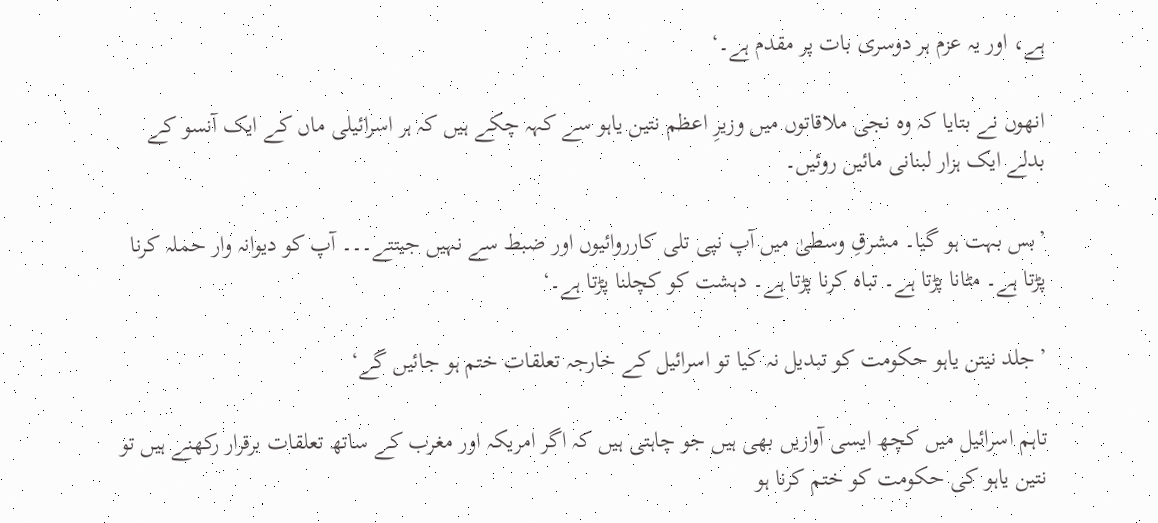ہے، اور یہ عزم ہر دوسری بات پر مقدم ہے۔‘

انھوں نے بتایا کہ وہ نجی ملاقاتوں میں وزیرِ اعظم نتین یاہو سے کہہ چکے ہیں کہ ہر اسرائیلی ماں کے ایک آنسو کے بدلے ایک ہزار لبنانی مائیں روئیں۔

’بس بہت ہو گیا۔ مشرقِ وسطیٰ میں آپ نپی تلی کارروائیوں اور ضبط سے نہیں جیتتے۔۔۔ آپ کو دیوانہ وار حملہ کرنا پڑتا ہے۔ مٹانا پڑتا ہے۔ تباہ کرنا پڑتا ہے۔ دہشت کو کچلنا پڑتا ہے۔‘

’جلد نیتن یاہو حکومت کو تبدیل نہ کیا تو اسرائیل کے خارجہ تعلقات ختم ہو جائیں گے‘

تاہم اسرائیل میں کچھ ایسی آوازیں بھی ہیں جو چاہتی ہیں کہ اگر امریکہ اور مغرب کے ساتھ تعلقات برقرار رکھنے ہیں تو نتین یاہو کی حکومت کو ختم کرنا ہو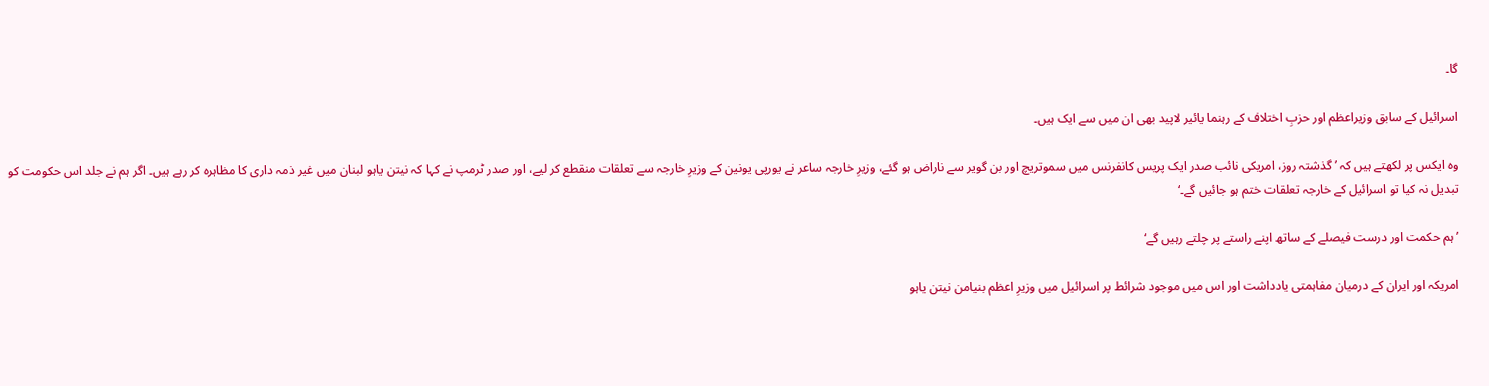گا۔

اسرائیل کے سابق وزیراعظم اور حزبِ اختلاف کے رہنما یائیر لاپید بھی ان میں سے ایک ہیں۔

وہ ایکس پر لکھتے ہیں کہ ’گذشتہ روز، امریکی نائب صدر ایک پریس کانفرنس میں سموتریچ اور بن گویر سے ناراض ہو گئے، وزیرِ خارجہ ساعر نے یورپی یونین کے وزیرِ خارجہ سے تعلقات منقطع کر لیے، اور صدر ٹرمپ نے کہا کہ نیتن یاہو لبنان میں غیر ذمہ داری کا مظاہرہ کر رہے ہیں۔ اگر ہم نے جلد اس حکومت کو تبدیل نہ کیا تو اسرائیل کے خارجہ تعلقات ختم ہو جائیں گے۔‘

’ہم حکمت اور درست فیصلے کے ساتھ اپنے راستے پر چلتے رہیں گے‘

امریکہ اور ایران کے درمیان مفاہمتی یادداشت اور اس میں موجود شرائط پر اسرائیل میں وزیرِ اعظم بنیامن نیتن یاہو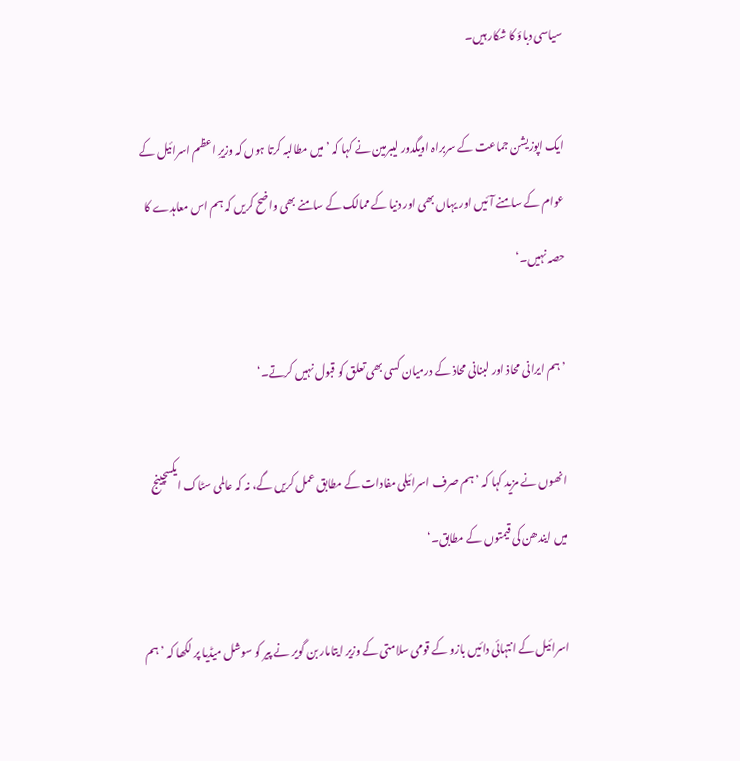سیاسی دباؤ کا شکار ہیں۔

ایک اپوزیشن جماعت کے سربراہ اویگدور لیبرمین نے کہا کہ ’میں مطالبہ کرتا ہوں کہ وزیرِ اعظم اسرائیل کے عوام کے سامنے آئیں اور یہاں بھی اور دنیا کے ممالک کے سامنے بھی واضح کریں کہ ہم اس معاہدے کا حصہ نہیں۔‘

’ہم ایرانی محاذ اور لبنانی محاذ کے درمیان کسی بھی تعلق کو قبول نہیں کرتے۔‘

انھوں نے مزید کہا کہ ’ہم صرف اسرائیلی مفادات کے مطابق عمل کریں گے، نہ کہ عالمی سٹاک ایکسچینج میں ایندھن کی قیمتوں کے مطابق۔‘

اسرائیل کے انتہائی دائیں بازو کے قومی سلامتی کے وزیر ایتامار بن گویر نے پیر کو سوشل میڈیا پر لکھا کہ ’ہم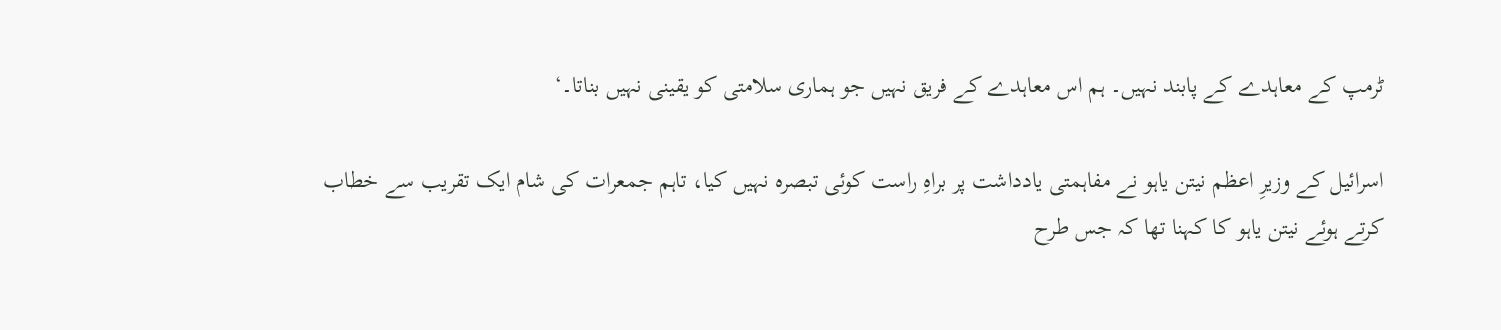ٹرمپ کے معاہدے کے پابند نہیں۔ ہم اس معاہدے کے فریق نہیں جو ہماری سلامتی کو یقینی نہیں بناتا۔‘

اسرائیل کے وزیرِ اعظم نیتن یاہو نے مفاہمتی یادداشت پر براہِ راست کوئی تبصرہ نہیں کیا، تاہم جمعرات کی شام ایک تقریب سے خطاب کرتے ہوئے نیتن یاہو کا کہنا تھا کہ جس طرح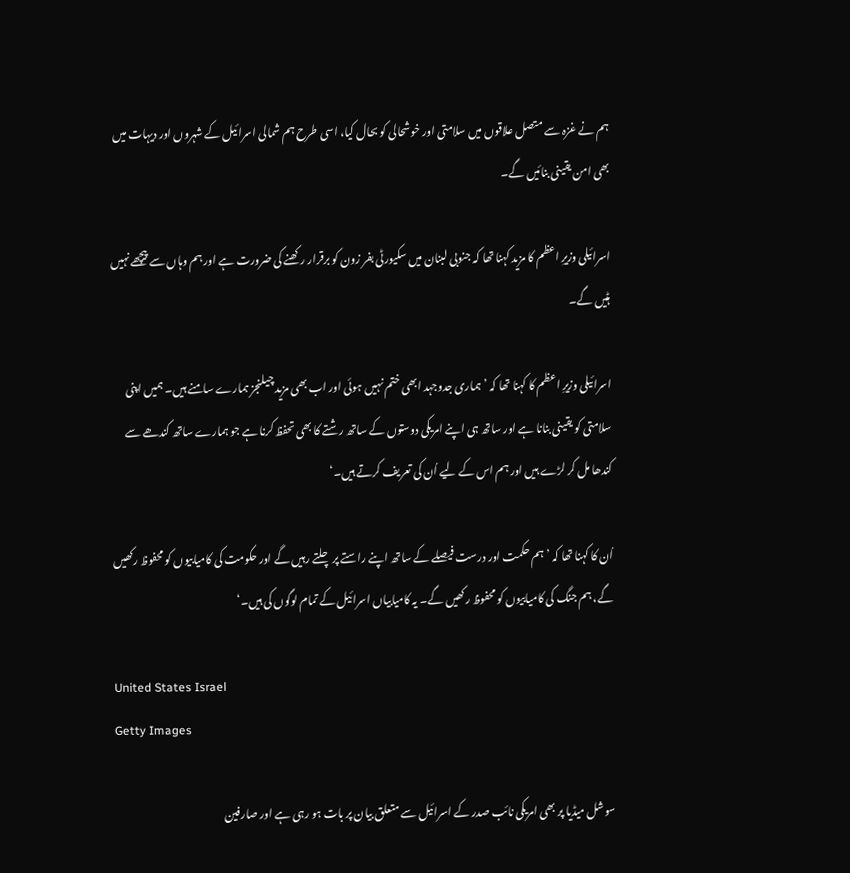ہم نے غزہ سے متصل علاقوں میں سلامتی اور خوشحالی کو بحال کیا، اسی طرح ہم شمالی اسرائیل کے شہروں اور دیہات میں بھی امن یقینی بنائیں گے۔

اسرائیلی وزیرِ اعظم کا مزید کہنا تھا کہ جنوبی لبنان میں سکیورٹی بفر زون کو برقرار رکھنے کی ضرورت ہے اور ہم وہاں سے پیچھے نہیں ہٹیں گے۔

اسرائیلی وزیرِ اعظم کا کہنا تھا کہ ’ہماری جدوجہد ابھی ختم نہیں ہوئی اور اب بھی مزید چیلنجز ہمارے سامنے ہیں۔ ہمیں اپنی سلامتی کو یقینی بنانا ہے اور ساتھ ہی اپنے امریکی دوستوں کے ساتھ رشتے کا بھی تحفظ کرنا ہے جو ہمارے ساتھ کندھے سے کندھا مل کر لڑے ہیں اور ہم اس کے لیے اُن کی تعریف کرتے ہیں۔‘

اُن کا کہنا تھا کہ ’ہم حکمت اور درست فیصلے کے ساتھ اپنے راستے پر چلتے رہیں گے اور حکومت کی کامیابیوں کو محفوظ رکھیں گے، ہم جنگ کی کامیابیوں کو محفوظ رکھیں گے۔ یہ کامیابیاں اسرائیل کے تمام لوگوں کی ہیں۔‘

United States Israel
Getty Images

سوشل میڈیا پر بھی امریکی نائب صدر کے اسرائیل سے متعلق بیان پر بات ہو رہی ہے اور صارفین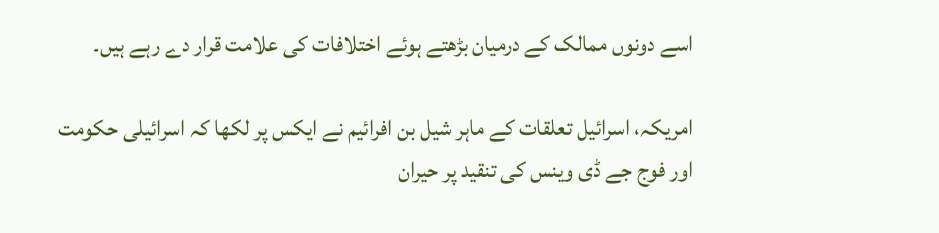اسے دونوں ممالک کے درمیان بڑھتے ہوئے اختلافات کی علامت قرار دے رہے ہیں۔

امریکہ، اسرائیل تعلقات کے ماہر شیل بن افرائیم نے ایکس پر لکھا کہ اسرائیلی حکومت اور فوج جے ڈی وینس کی تنقید پر حیران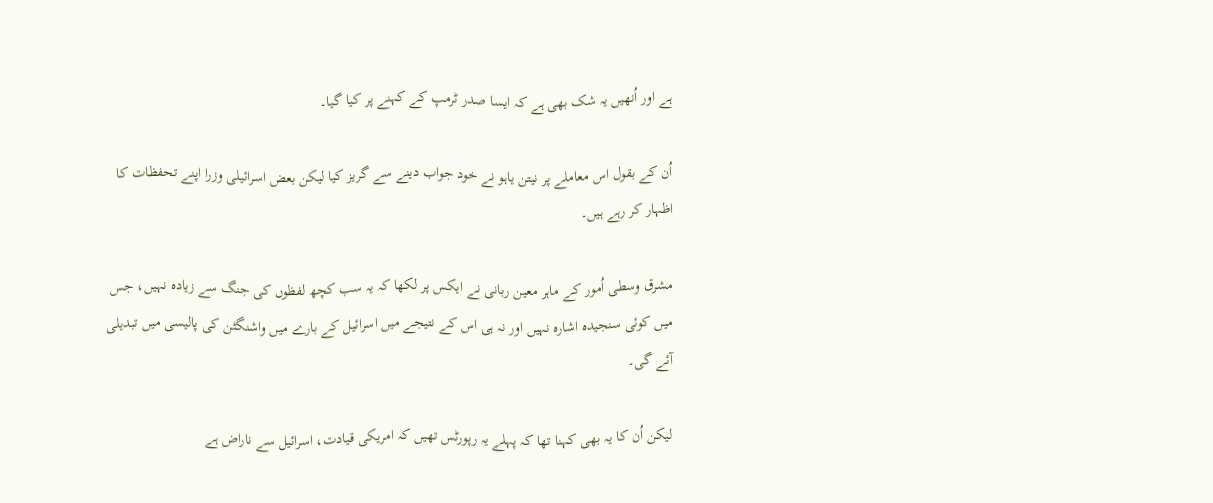ہے اور اُنھیں یہ شک بھی ہے کہ ایسا صدر ٹرمپ کے کہنے پر کیا گیا۔

اُن کے بقول اس معاملے پر نیتن یاہو نے خود جواب دینے سے گریز کیا لیکن بعض اسرائیلی وزرا اپنے تحفظات کا اظہار کر رہے ہیں۔

مشرق وسطی اُمور کے ماہر معین ربانی نے ایکس پر لکھا کہ یہ سب کچھ لفظوں کی جنگ سے زیادہ نہیں، جس میں کوئی سنجیدہ اشارہ نہیں اور نہ ہی اس کے نتیجے میں اسرائیل کے بارے میں واشنگٹن کی پالیسی میں تبدیلی آئے گی۔

لیکن اُن کا یہ بھی کہنا تھا کہ پہلے یہ رپورٹس تھیں کہ امریکی قیادت، اسرائیل سے ناراض ہے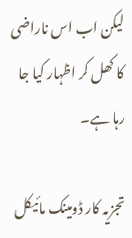لیکن اب اس ناراضی کا کھل کر اظہار کیا جا رہا ہے۔

تجزیہ کار ڈومینک مائیکل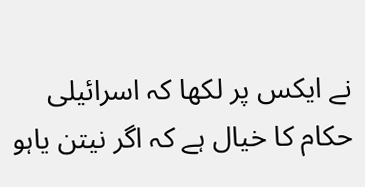نے ایکس پر لکھا کہ اسرائیلی حکام کا خیال ہے کہ اگر نیتن یاہو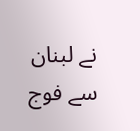نے لبنان سے فوج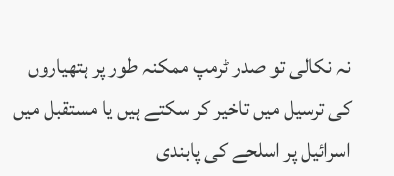نہ نکالی تو صدر ٹرمپ ممکنہ طور پر ہتھیاروں کی ترسیل میں تاخیر کر سکتے ہیں یا مستقبل میں اسرائیل پر اسلحے کی پابندی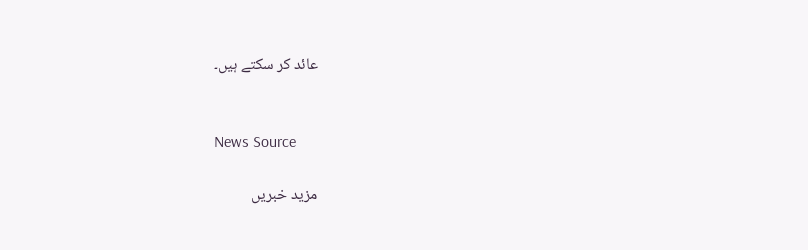عائد کر سکتے ہیں۔


News Source

مزید خبریں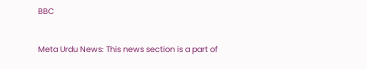BBC

Meta Urdu News: This news section is a part of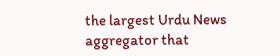the largest Urdu News aggregator that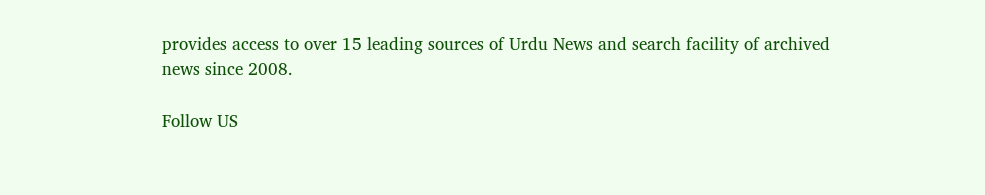provides access to over 15 leading sources of Urdu News and search facility of archived news since 2008.

Follow US